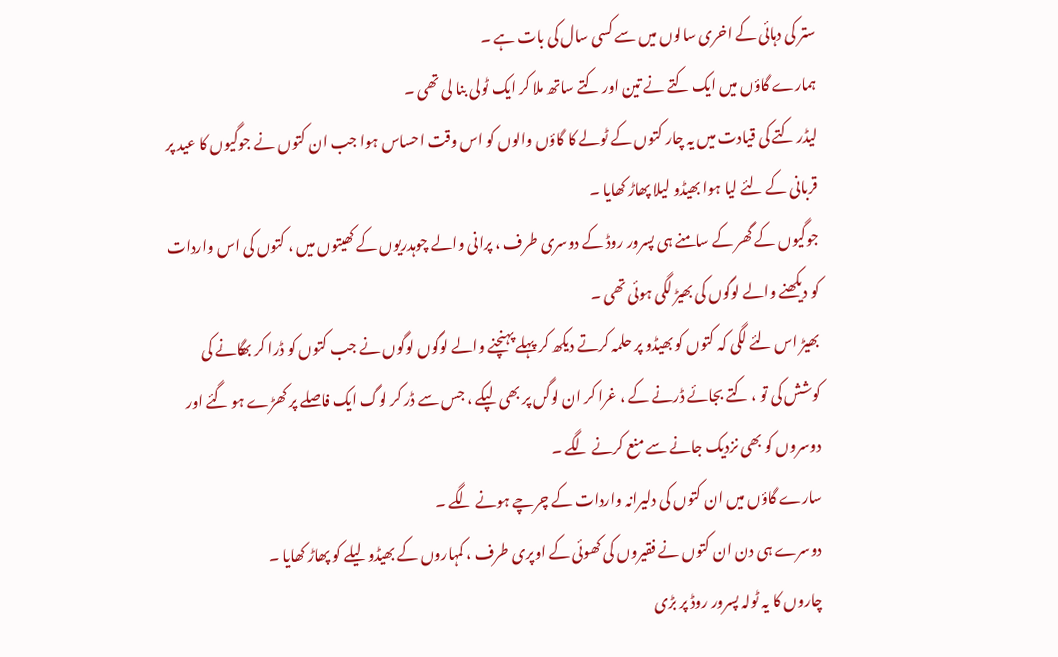ستر کی دہائی کے اخری سالوں میں سے کسی سال کی بات ہے ۔
ہمارے گاؤں میں ایک کتے نے تین اور کتے ساتھ ملا کر ایک ٹولی بنا لی تھی ۔
لیڈر کتے کی قیادت میں یہ چار کتوں کے ٹولے کا گاؤں والوں کو اس وقت احساس ہوا جب ان کتوں نے جوگیوں کا عید پر قربانی کے لئے لیا ہوا بھیڈو لیلا پھاڑ کھایا ۔
جوگیوں کے گھر کے سامنے ہی پسرور روڈ کے دوسری طرف ، پرانی والے چوہدریوں کے کھیتوں میں ، کتوں کی اس واردات کو دیکھنے والے لوگوں کی بھیڑ لگی ہوئی تھی ۔
بھیڑ اس لئے لگی کہ کتوں کو بھیڈو پر حلمہ کرتے دیکھ کر پہلے پہنچنے والے لوگوں لوگوں نے جب کتوں کو ڈرا کر بھگانے کی کوشش کی تو ، کتے بجائے ڈرنے کے ، غرا کر ان لوگں پر بھی لپکے ، جس سے ڈر کر لوگ ایک فاصلے پر کھڑے ہو گئے اور دوسروں کو بھی نزدیک جانے سے منع کرنے لگے ۔
سارے گاؤں میں ان کتوں کی دلیرانہ واردات کے چرچے ہونے لگے ۔
دوسرے ہی دن ان کتوں نے فقیروں کی کھوئی کے اوپری طرف ، کمہاروں کے بھیڈو لیلے کو پھاڑ کھایا ۔
چاروں کا یہ ٹولہ پسرور روڈ پر بڑی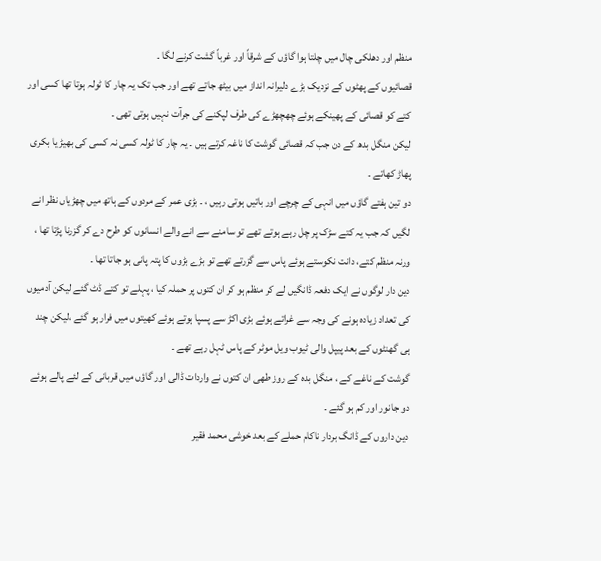منظم اور دھلکی چال میں چلتا ہوا گاؤں کے شرقاً اور غرباً گشت کرنے لگا ۔
قصائیوں کے پھٹوں کے نزدیک بڑے دلیرانہ انداز میں بیٹھ جاتے تھے اور جب تک یہ چار کا ٹولہ ہوتا تھا کسی اور کتے کو قصائی کے پھینکے ہوئے چھچھڑے کی طرف لپکنے کی جرآت نہیں ہوتی تھی ۔
لیکن منگل بدھ کے دن جب کہ قصائی گوشت کا ناغہ کرتے ہیں ۔ یہ چار کا ٹولہ کسی نہ کسی کی بھیڑ یا بکری پھاڑ کھاتے ۔
دو تین ہفتے گاؤں میں انہی کے چرچے اور باتیں ہوتی رہیں ، ۔ بڑی عمر کے مردوں کے ہاتھ میں چھڑیاں نظر انے لگیں کہ جب یہ کتے سڑک پر چل رہے ہوتے تھے تو سامنے سے انے والے انسانوں کو طرح دے کر گزرنا پڑتا تھا ، ورنہ منظم کتے، دانت نکوستے ہوئے پاس سے گزرتے تھے تو بڑے بڑوں کا پتہ پانی ہو جاتا تھا ۔
دین دار لوگوں نے ایک دفعہ ڈانگیں لے کر منظم ہو کر ان کتوں پر حملہ کیا ، پہلے تو کتے ڈٹ گئے لیکن آدمیوں کی تعداد زیادہ ہونے کی وجہ سے غراتے ہوئے بڑی اکڑ سے پسپا ہوتے ہوئے کھیتوں میں فرار ہو گئے ،لیکن چند ہی گھنٹوں کے بعد پیپل والی ٹیوب ویل موٹر کے پاس ٹہل رہے تھے ۔
گوشت کے ناغے کے ، منگل بدہ کے روز طھی ان کتوں نے واردات ڈالی اور گاؤں میں قربانی کے لئے پالے ہوئے دو جانور اور کم ہو گئے ۔
دین داروں کے ڈانگ بردار ناکام حملے کے بعد خوشی محمد فقیر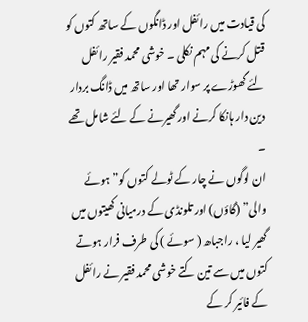کی قیادت میں رائفل اور ڈانگوں کے ساتھ کتوں کو قتل کرنے کی مہم نکلی ۔ خوشی محمد فقیر رائفل لئے گھوڑے پر سوار تھا اور ساتھ میں ڈانگ بردار دین دار ہانکا کرنے اور گھیرنے کے لئے شامل تھے ۔
ان لوگوں نے چار کے ٹولے کتوں کو” ہوئے والی” (گاؤں) اور تلونڈی کے درمیانی کھیتوں میں گھیر لیا ، راجباھ ( سوئے ) کی طرف فرار ہوتے کتوں میں سے تین کتے خوشی محمد فقیر نے رائفل کے فائیر کر کے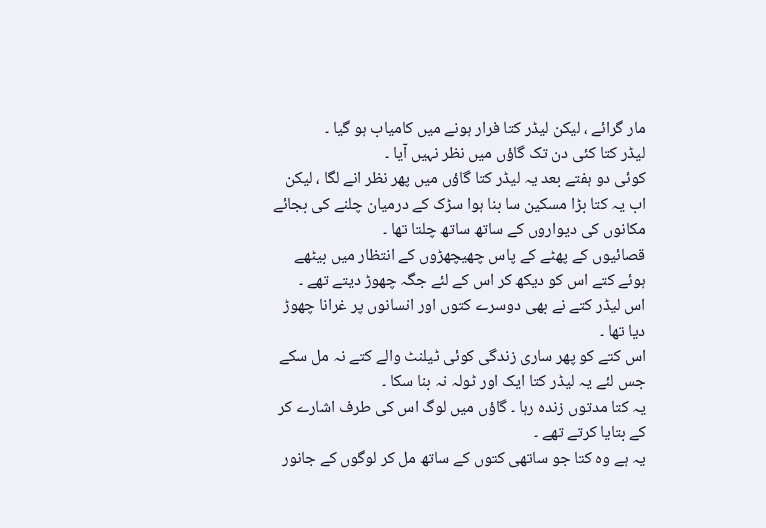مار گرائے ، لیکن لیڈر کتا فرار ہونے میں کامیاب ہو گیا ۔
لیڈر کتا کئی دن تک گاؤں میں نظر نہیں آیا ۔
کوئی دو ہفتے بعد یہ لیڈر کتا گاؤں میں پھر نظر انے لگا ، لیکن اب یہ کتا بڑا مسکین سا بنا ہوا سڑک کے درمیان چلنے کی بجائے مکانوں کی دیواروں کے ساتھ ساتھ چلتا تھا ۔
قصائیوں کے پھٹے کے پاس چھیچھڑوں کے انتظار میں بیٹھے ہوئے کتے اس کو دیکھ کر اس کے لئے جگہ چھوڑ دیتے تھے ۔
اس لیڈر کتے نے بھی دوسرے کتوں اور انسانوں پر غرانا چھوڑ دیا تھا ۔
اس کتے کو پھر ساری زندگی کوئی ٹیلنٹ والے کتے نہ مل سکے جس لئے یہ لیڈر کتا ایک اور ٹولہ نہ بنا سکا ۔
یہ کتا مدتوں زندہ رہا ۔ گاؤں میں لوگ اس کی طرف اشارے کر کے بتایا کرتے تھے ۔
یہ ہے وہ کتا جو ساتھی کتوں کے ساتھ مل کر لوگوں کے جانور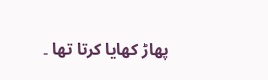پھاڑ کھایا کرتا تھا ۔